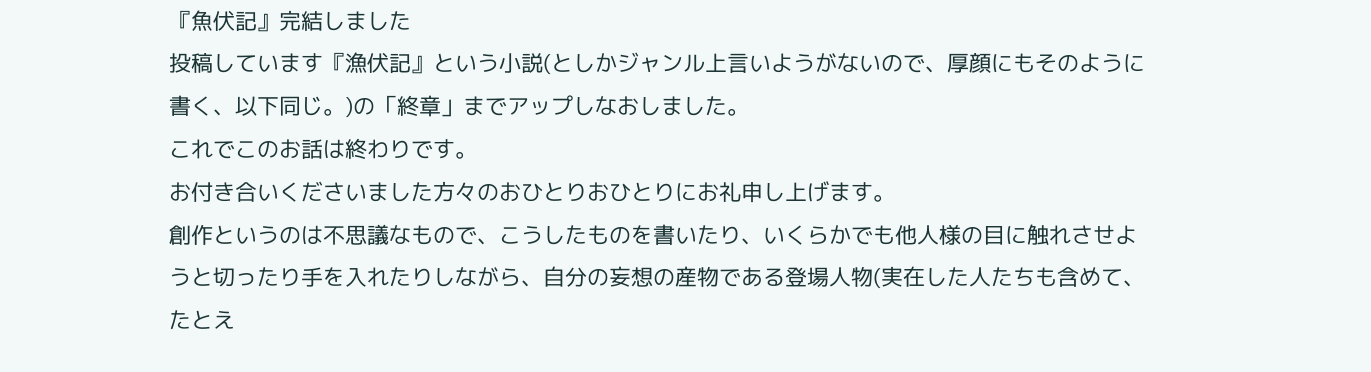『魚伏記』完結しました
投稿しています『漁伏記』という小説(としかジャンル上言いようがないので、厚顔にもそのように書く、以下同じ。)の「終章」までアップしなおしました。
これでこのお話は終わりです。
お付き合いくださいました方々のおひとりおひとりにお礼申し上げます。
創作というのは不思議なもので、こうしたものを書いたり、いくらかでも他人様の目に触れさせようと切ったり手を入れたりしながら、自分の妄想の産物である登場人物(実在した人たちも含めて、たとえ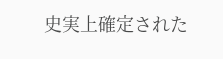史実上確定された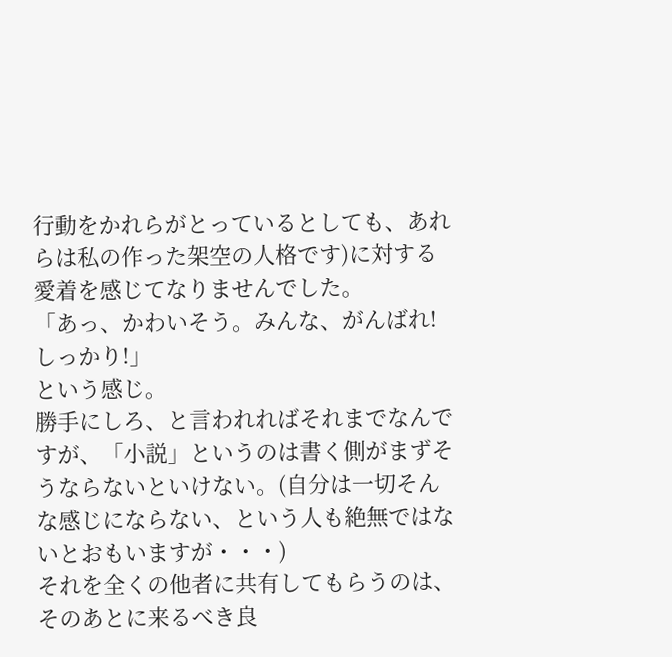行動をかれらがとっているとしても、あれらは私の作った架空の人格です)に対する愛着を感じてなりませんでした。
「あっ、かわいそう。みんな、がんばれ! しっかり!」
という感じ。
勝手にしろ、と言われればそれまでなんですが、「小説」というのは書く側がまずそうならないといけない。(自分は一切そんな感じにならない、という人も絶無ではないとおもいますが・・・)
それを全くの他者に共有してもらうのは、そのあとに来るべき良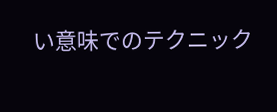い意味でのテクニック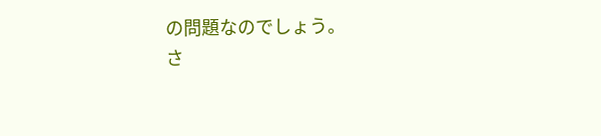の問題なのでしょう。
さ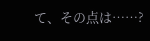て、その点は……?